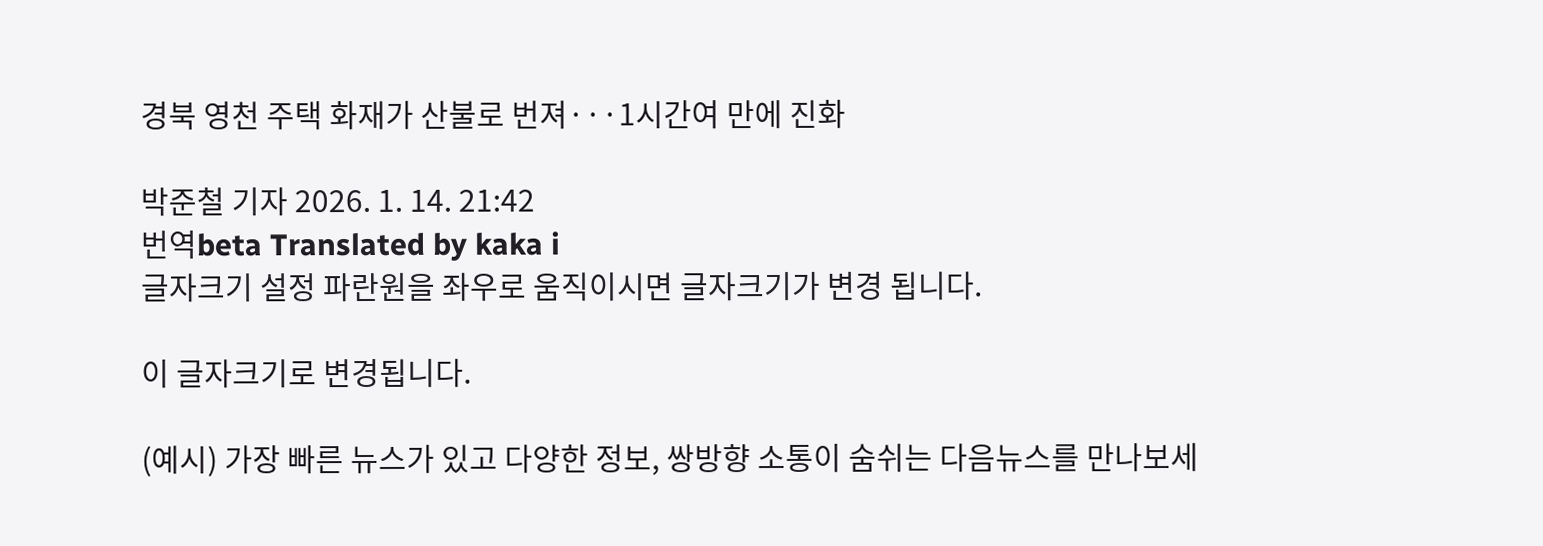경북 영천 주택 화재가 산불로 번져···1시간여 만에 진화

박준철 기자 2026. 1. 14. 21:42
번역beta Translated by kaka i
글자크기 설정 파란원을 좌우로 움직이시면 글자크기가 변경 됩니다.

이 글자크기로 변경됩니다.

(예시) 가장 빠른 뉴스가 있고 다양한 정보, 쌍방향 소통이 숨쉬는 다음뉴스를 만나보세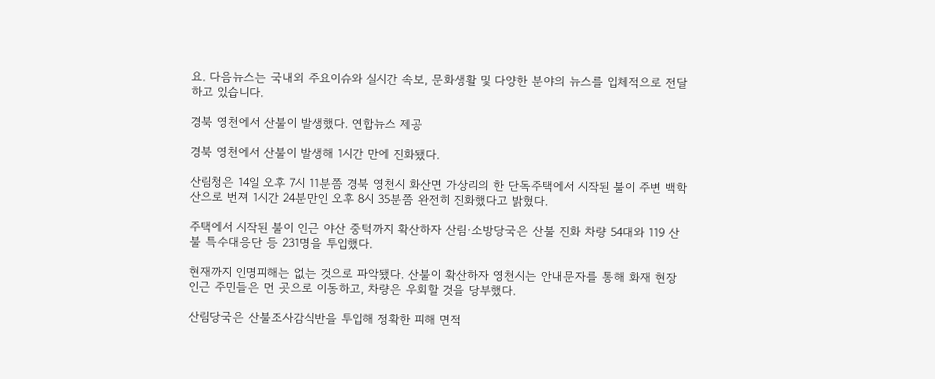요. 다음뉴스는 국내외 주요이슈와 실시간 속보, 문화생활 및 다양한 분야의 뉴스를 입체적으로 전달하고 있습니다.

경북 영천에서 산불이 발생했다. 연합뉴스 제공

경북 영천에서 산불이 발생해 1시간 만에 진화됐다.

산림청은 14일 오후 7시 11분쯤 경북 영천시 화산면 가상리의 한 단독주택에서 시작된 불이 주변 백학산으로 번져 1시간 24분만인 오후 8시 35분쯤 완전히 진화했다고 밝혔다.

주택에서 시작된 불이 인근 야산 중턱까지 확산하자 산림·소방당국은 산불 진화 차량 54대와 119 산불 특수대응단 등 231명을 투입했다.

현재까지 인명피해는 없는 것으로 파악됐다. 산불이 확산하자 영천시는 안내문자를 통해 화재 현장 인근 주민들은 먼 곳으로 이동하고, 차량은 우회할 것을 당부했다.

산림당국은 산불조사감식반을 투입해 정확한 피해 면적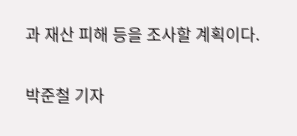과 재산 피해 등을 조사할 계획이다.

박준철 기자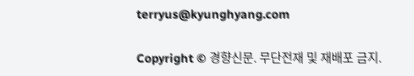terryus@kyunghyang.com

Copyright © 경향신문. 무단전재 및 재배포 금지.